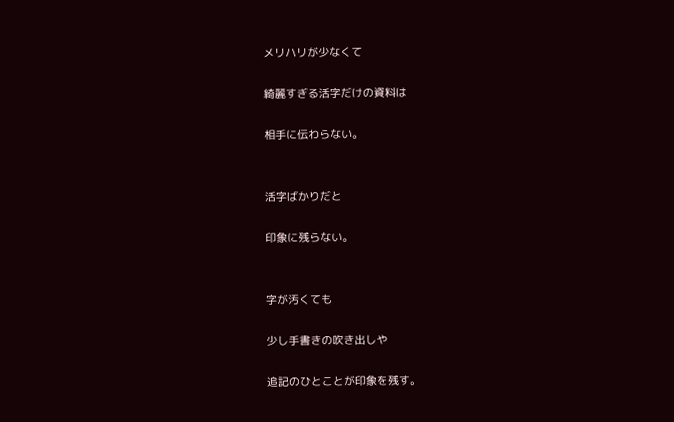メリハリが少なくて

綺麗すぎる活字だけの資料は

相手に伝わらない。


活字ばかりだと

印象に残らない。


字が汚くても

少し手書きの吹き出しや

追記のひとことが印象を残す。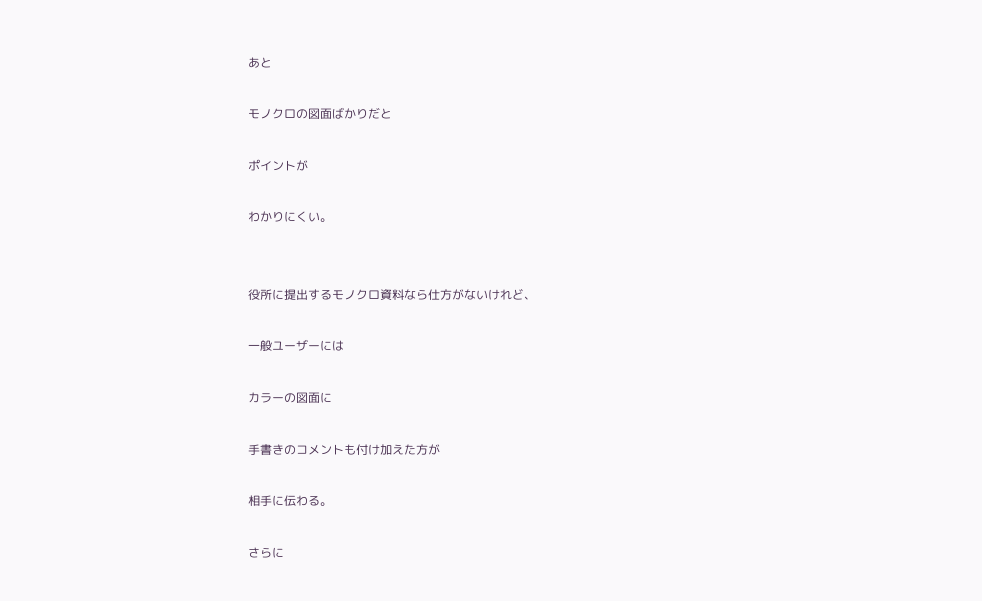あと

モノクロの図面ばかりだと

ポイントが

わかりにくい。


役所に提出するモノクロ資料なら仕方がないけれど、

一般ユーザーには

カラーの図面に

手書きのコメントも付け加えた方が

相手に伝わる。

さらに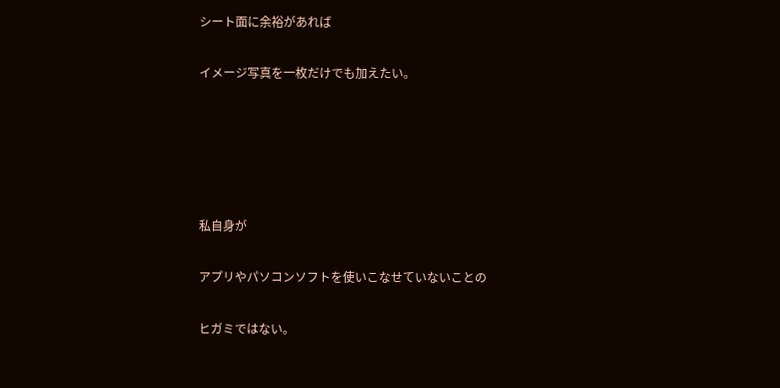シート面に余裕があれば

イメージ写真を一枚だけでも加えたい。





私自身が

アプリやパソコンソフトを使いこなせていないことの

ヒガミではない。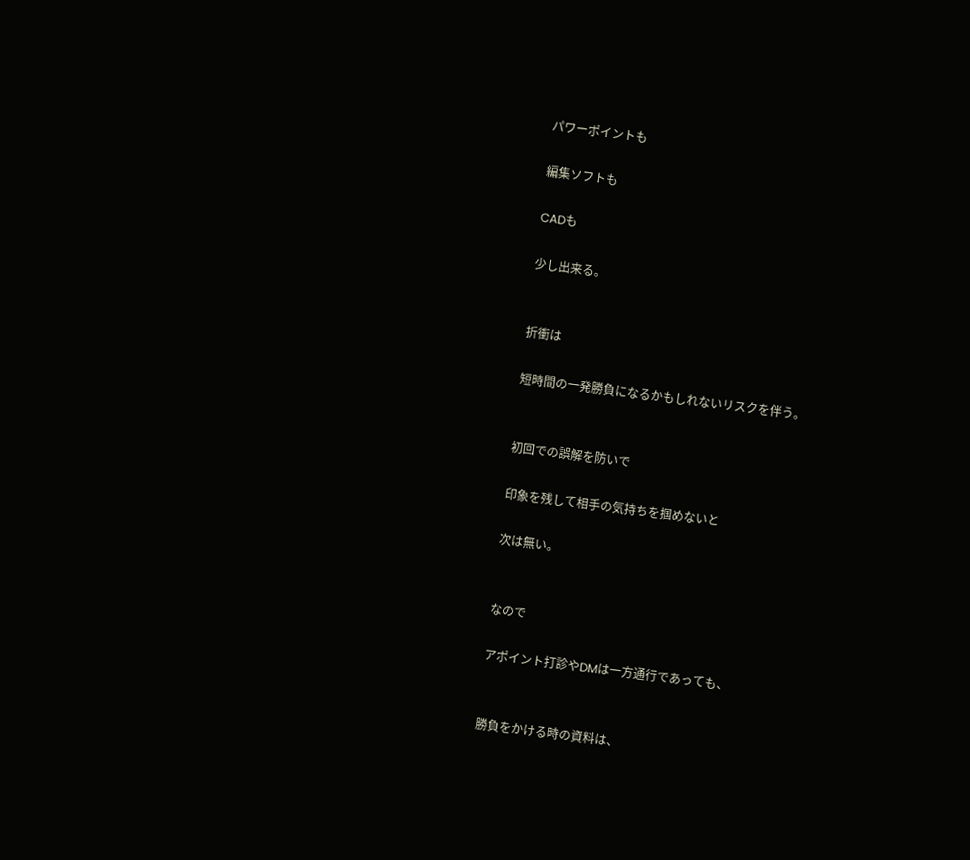パワーポイントも

編集ソフトも

CADも

少し出来る。


折衝は

短時間の一発勝負になるかもしれないリスクを伴う。


初回での誤解を防いで

印象を残して相手の気持ちを掴めないと

次は無い。


なので

アポイント打診やDMは一方通行であっても、


勝負をかける時の資料は、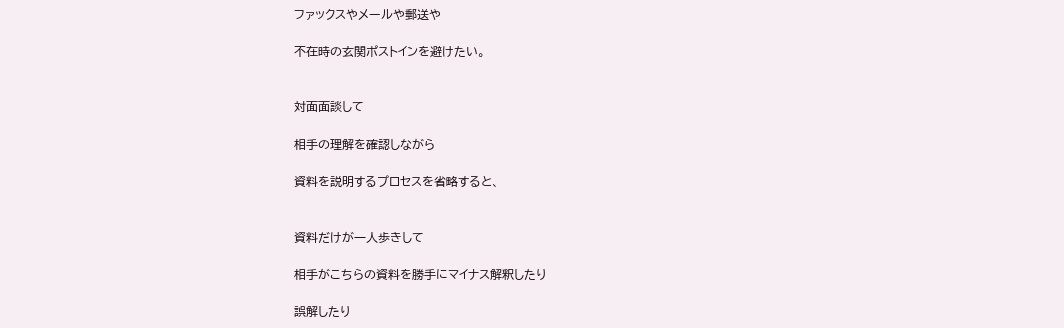ファックスやメールや郵送や

不在時の玄関ポストインを避けたい。


対面面談して

相手の理解を確認しながら

資料を説明するプロセスを省略すると、


資料だけが一人歩きして

相手がこちらの資料を勝手にマイナス解釈したり

誤解したり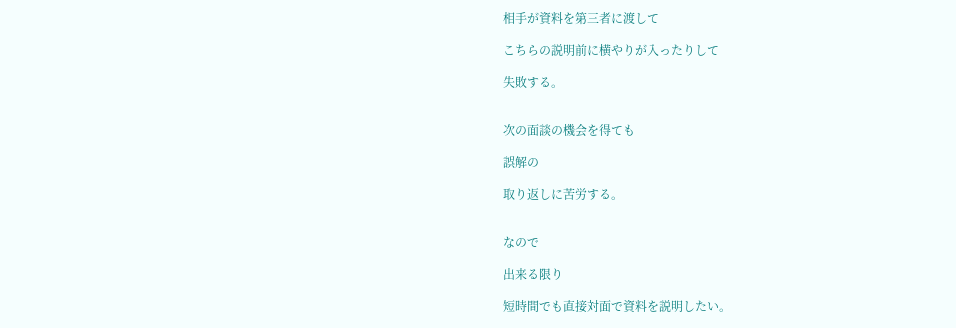相手が資料を第三者に渡して

こちらの説明前に横やりが入ったりして

失敗する。


次の面談の機会を得ても

誤解の

取り返しに苦労する。


なので

出来る限り

短時間でも直接対面で資料を説明したい。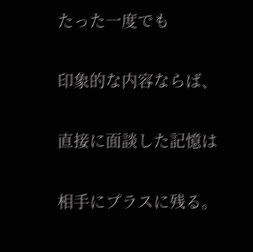たった一度でも

印象的な内容ならば、

直接に面談した記憶は

相手にプラスに残る。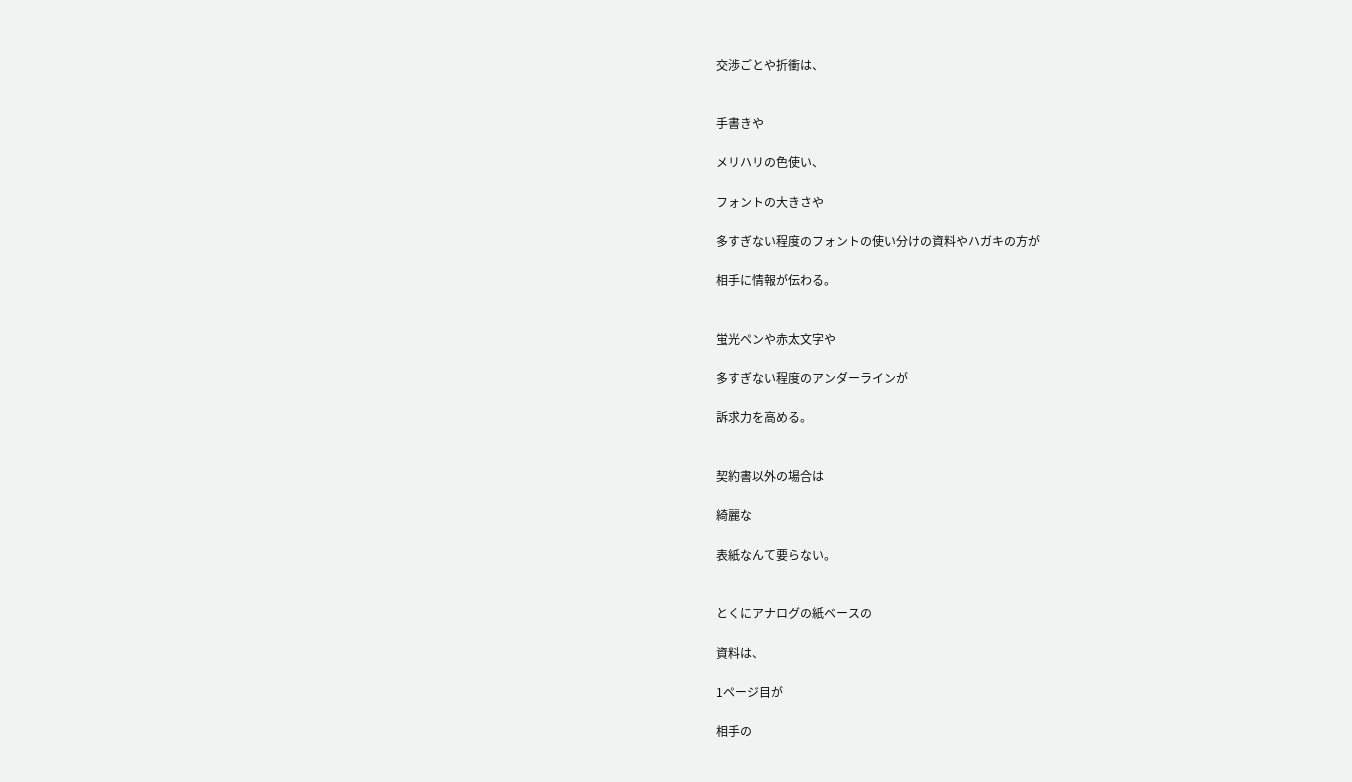交渉ごとや折衝は、


手書きや

メリハリの色使い、

フォントの大きさや

多すぎない程度のフォントの使い分けの資料やハガキの方が

相手に情報が伝わる。


蛍光ペンや赤太文字や

多すぎない程度のアンダーラインが

訴求力を高める。


契約書以外の場合は

綺麗な

表紙なんて要らない。


とくにアナログの紙ベースの

資料は、

1ページ目が

相手の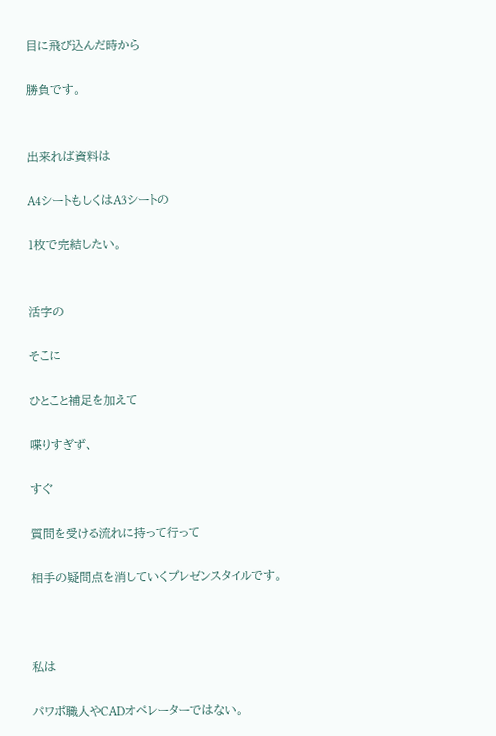目に飛び込んだ時から

勝負です。


出来れば資料は

A4シートもしくはA3シートの

1枚で完結したい。


活字の

そこに

ひとこと補足を加えて

喋りすぎず、

すぐ

質問を受ける流れに持って行って

相手の疑問点を消していくプレゼンスタイルです。



私は

パワポ職人やCADオペレーターではない。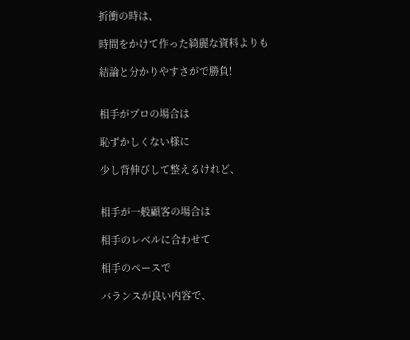折衝の時は、

時間をかけて作った綺麗な資料よりも

結論と分かりやすさがで勝負!


相手がプロの場合は

恥ずかしくない様に

少し背伸びして整えるけれど、


相手が一般顧客の場合は

相手のレベルに合わせて

相手のペースで

バランスが良い内容で、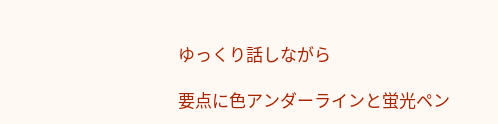ゆっくり話しながら

要点に色アンダーラインと蛍光ペン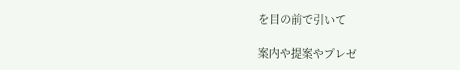を目の前で引いて

案内や提案やプレゼ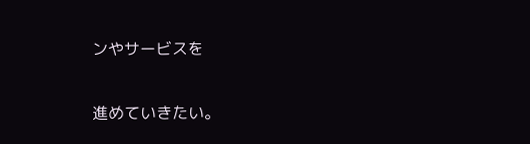ンやサービスを

進めていきたい。